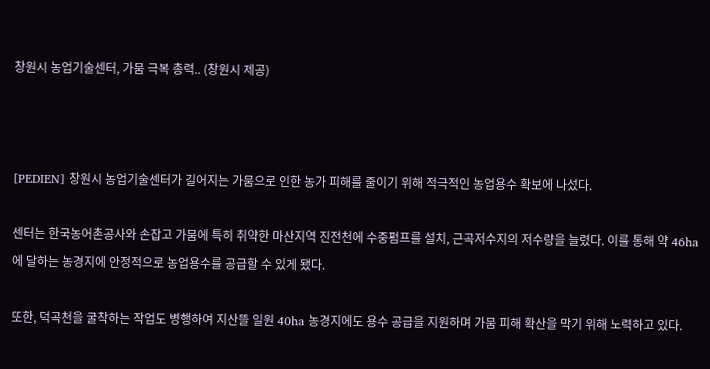창원시 농업기술센터, 가뭄 극복 총력.. (창원시 제공)



[PEDIEN] 창원시 농업기술센터가 길어지는 가뭄으로 인한 농가 피해를 줄이기 위해 적극적인 농업용수 확보에 나섰다.

센터는 한국농어촌공사와 손잡고 가뭄에 특히 취약한 마산지역 진전천에 수중펌프를 설치, 근곡저수지의 저수량을 늘렸다. 이를 통해 약 46ha에 달하는 농경지에 안정적으로 농업용수를 공급할 수 있게 됐다.

또한, 덕곡천을 굴착하는 작업도 병행하여 지산뜰 일원 40ha 농경지에도 용수 공급을 지원하며 가뭄 피해 확산을 막기 위해 노력하고 있다.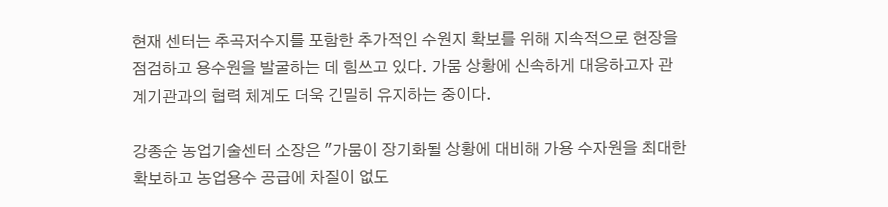현재 센터는 추곡저수지를 포함한 추가적인 수원지 확보를 위해 지속적으로 현장을 점검하고 용수원을 발굴하는 데 힘쓰고 있다. 가뭄 상황에 신속하게 대응하고자 관계기관과의 협력 체계도 더욱 긴밀히 유지하는 중이다.

강종순 농업기술센터 소장은 "가뭄이 장기화될 상황에 대비해 가용 수자원을 최대한 확보하고 농업용수 공급에 차질이 없도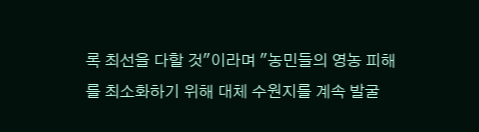록 최선을 다할 것"이라며 "농민들의 영농 피해를 최소화하기 위해 대체 수원지를 계속 발굴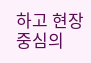하고 현장 중심의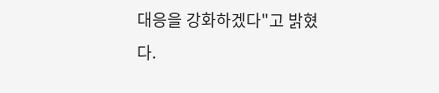대응을 강화하겠다"고 밝혔다.